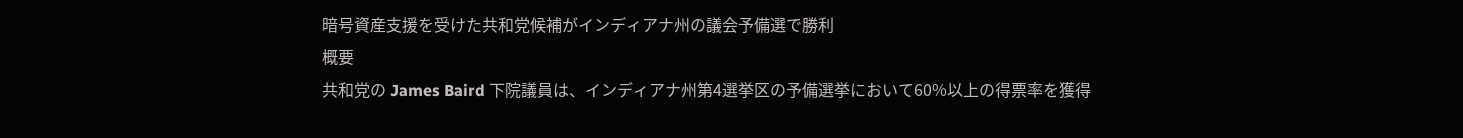暗号資産支援を受けた共和党候補がインディアナ州の議会予備選で勝利
概要
共和党の James Baird 下院議員は、インディアナ州第4選挙区の予備選挙において60%以上の得票率を獲得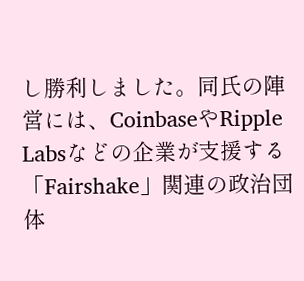し勝利しました。同氏の陣営には、CoinbaseやRipple Labsなどの企業が支援する「Fairshake」関連の政治団体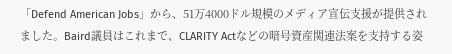「Defend American Jobs」から、51万4000ドル規模のメディア宣伝支援が提供されました。Baird議員はこれまで、CLARITY Actなどの暗号資産関連法案を支持する姿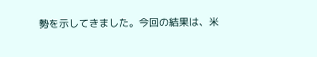勢を示してきました。今回の結果は、米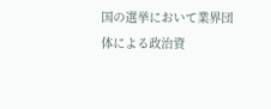国の選挙において業界団体による政治資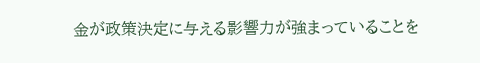金が政策決定に与える影響力が強まっていることを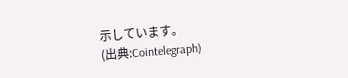示しています。
(出典:Cointelegraph)